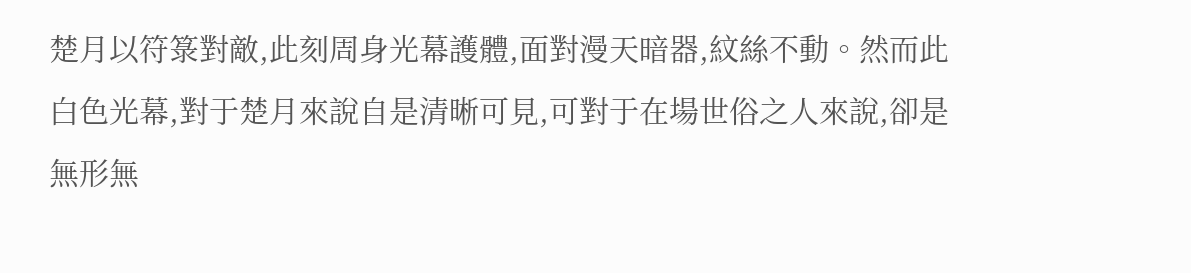楚月以符箓對敵,此刻周身光幕護體,面對漫天暗器,紋絲不動。然而此白色光幕,對于楚月來說自是清晰可見,可對于在場世俗之人來說,卻是無形無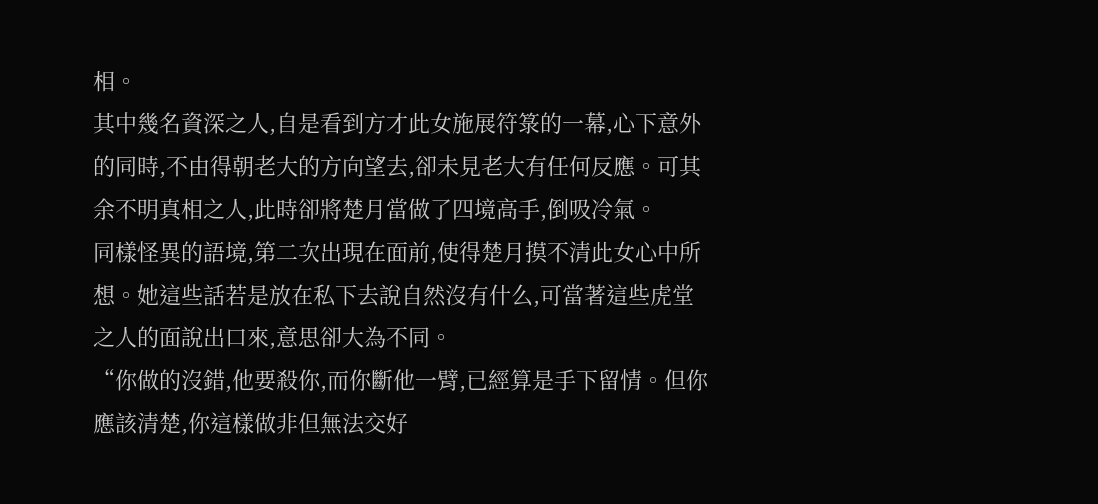相。
其中幾名資深之人,自是看到方才此女施展符箓的一幕,心下意外的同時,不由得朝老大的方向望去,卻未見老大有任何反應。可其余不明真相之人,此時卻將楚月當做了四境高手,倒吸冷氣。
同樣怪異的語境,第二次出現在面前,使得楚月摸不清此女心中所想。她這些話若是放在私下去說自然沒有什么,可當著這些虎堂之人的面說出口來,意思卻大為不同。
“你做的沒錯,他要殺你,而你斷他一臂,已經算是手下留情。但你應該清楚,你這樣做非但無法交好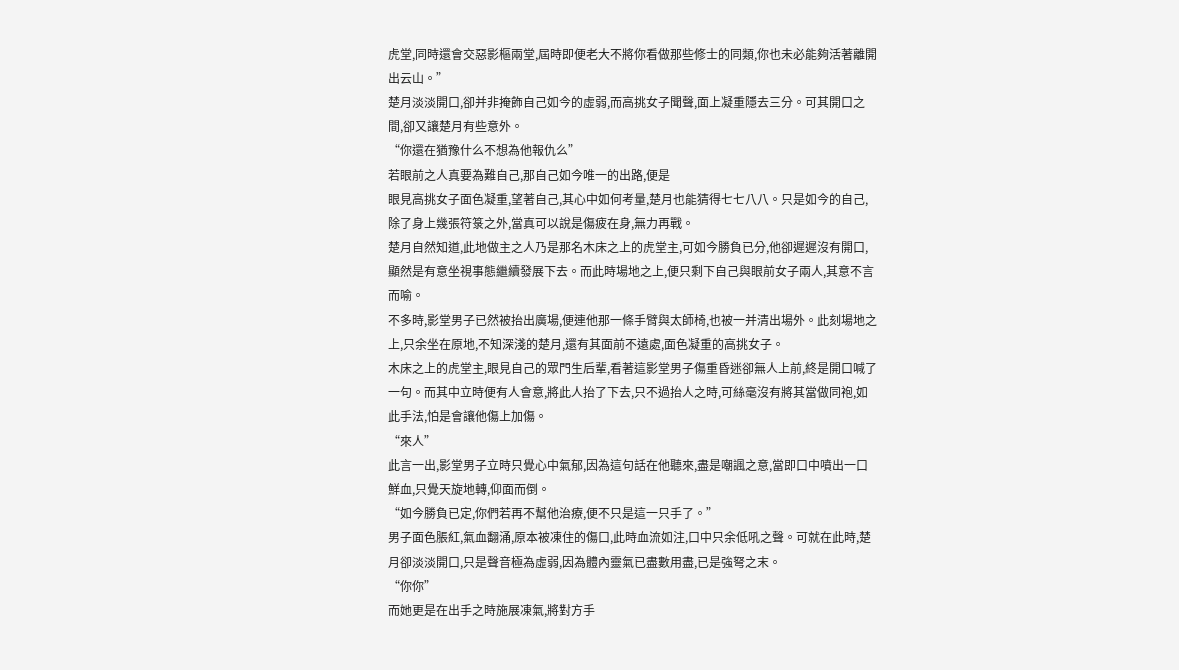虎堂,同時還會交惡影樞兩堂,屆時即便老大不將你看做那些修士的同類,你也未必能夠活著離開出云山。”
楚月淡淡開口,卻并非掩飾自己如今的虛弱,而高挑女子聞聲,面上凝重隱去三分。可其開口之間,卻又讓楚月有些意外。
“你還在猶豫什么不想為他報仇么”
若眼前之人真要為難自己,那自己如今唯一的出路,便是
眼見高挑女子面色凝重,望著自己,其心中如何考量,楚月也能猜得七七八八。只是如今的自己,除了身上幾張符箓之外,當真可以說是傷疲在身,無力再戰。
楚月自然知道,此地做主之人乃是那名木床之上的虎堂主,可如今勝負已分,他卻遲遲沒有開口,顯然是有意坐視事態繼續發展下去。而此時場地之上,便只剩下自己與眼前女子兩人,其意不言而喻。
不多時,影堂男子已然被抬出廣場,便連他那一條手臂與太師椅,也被一并清出場外。此刻場地之上,只余坐在原地,不知深淺的楚月,還有其面前不遠處,面色凝重的高挑女子。
木床之上的虎堂主,眼見自己的眾門生后輩,看著這影堂男子傷重昏迷卻無人上前,終是開口喊了一句。而其中立時便有人會意,將此人抬了下去,只不過抬人之時,可絲毫沒有將其當做同袍,如此手法,怕是會讓他傷上加傷。
“來人”
此言一出,影堂男子立時只覺心中氣郁,因為這句話在他聽來,盡是嘲諷之意,當即口中噴出一口鮮血,只覺天旋地轉,仰面而倒。
“如今勝負已定,你們若再不幫他治療,便不只是這一只手了。”
男子面色脹紅,氣血翻涌,原本被凍住的傷口,此時血流如注,口中只余低吼之聲。可就在此時,楚月卻淡淡開口,只是聲音極為虛弱,因為體內靈氣已盡數用盡,已是強弩之末。
“你你”
而她更是在出手之時施展凍氣,將對方手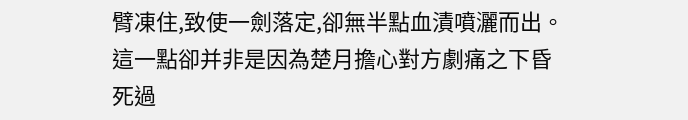臂凍住,致使一劍落定,卻無半點血漬噴灑而出。這一點卻并非是因為楚月擔心對方劇痛之下昏死過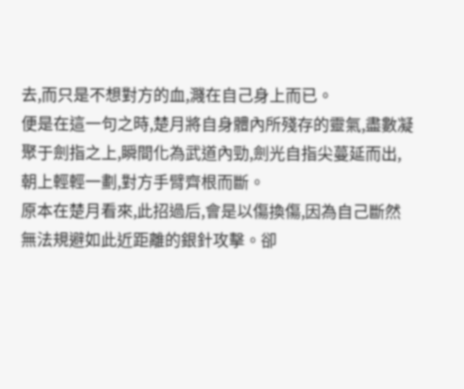去,而只是不想對方的血,濺在自己身上而已。
便是在這一句之時,楚月將自身體內所殘存的靈氣,盡數凝聚于劍指之上,瞬間化為武道內勁,劍光自指尖蔓延而出,朝上輕輕一劃,對方手臂齊根而斷。
原本在楚月看來,此招過后,會是以傷換傷,因為自己斷然無法規避如此近距離的銀針攻擊。卻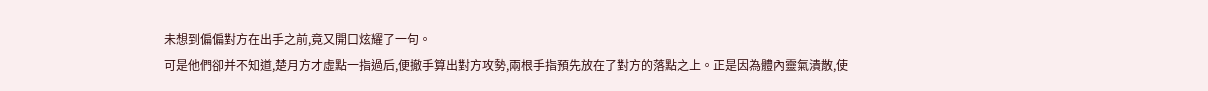未想到偏偏對方在出手之前,竟又開口炫耀了一句。
可是他們卻并不知道,楚月方才虛點一指過后,便撤手算出對方攻勢,兩根手指預先放在了對方的落點之上。正是因為體內靈氣潰散,使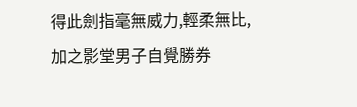得此劍指毫無威力,輕柔無比,加之影堂男子自覺勝券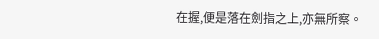在握,便是落在劍指之上,亦無所察。